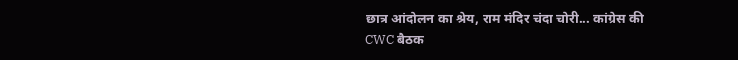छात्र आंदोलन का श्रेय, राम मंदिर चंदा चोरी... कांग्रेस की CWC बैठक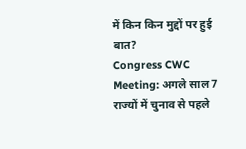में किन किन मुद्दों पर हुई बात?
Congress CWC Meeting: अगले साल 7 राज्यों में चुनाव से पहले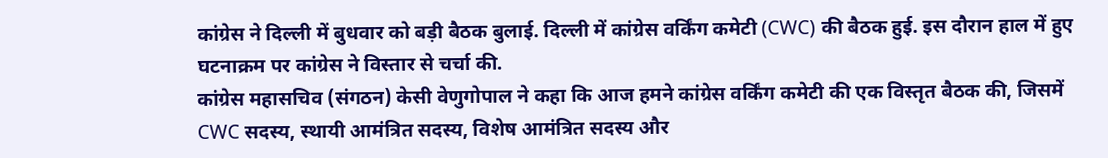कांग्रेस ने दिल्ली में बुधवार को बड़ी बैठक बुलाई. दिल्ली में कांग्रेस वर्किंग कमेटी (CWC) की बैठक हुई. इस दौरान हाल में हुए घटनाक्रम पर कांग्रेस ने विस्तार से चर्चा की.
कांग्रेस महासचिव (संगठन) केसी वेणुगोपाल ने कहा कि आज हमने कांग्रेस वर्किंग कमेटी की एक विस्तृत बैठक की, जिसमें CWC सदस्य, स्थायी आमंत्रित सदस्य, विशेष आमंत्रित सदस्य और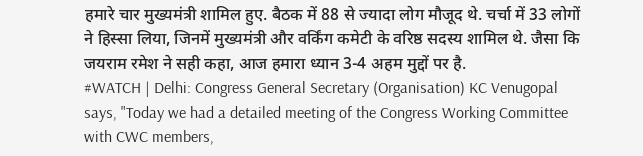हमारे चार मुख्यमंत्री शामिल हुए. बैठक में 88 से ज्यादा लोग मौजूद थे. चर्चा में 33 लोगों ने हिस्सा लिया, जिनमें मुख्यमंत्री और वर्किंग कमेटी के वरिष्ठ सदस्य शामिल थे. जैसा कि जयराम रमेश ने सही कहा, आज हमारा ध्यान 3-4 अहम मुद्दों पर है.
#WATCH | Delhi: Congress General Secretary (Organisation) KC Venugopal says, "Today we had a detailed meeting of the Congress Working Committee with CWC members,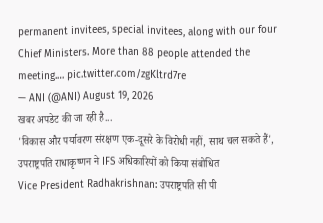permanent invitees, special invitees, along with our four Chief Ministers. More than 88 people attended the meeting.… pic.twitter.com/zgKltrd7re
— ANI (@ANI) August 19, 2026
खबर अपडेट की जा रही है...
'विकास और पर्यावरण संरक्षण एक-दूसरे के विरोधी नहीं, साथ चल सकते हैं', उपराष्ट्रपति राधाकृष्णन ने IFS अधिकारियों को किया संबोधित
Vice President Radhakrishnan: उपराष्ट्रपति सी पी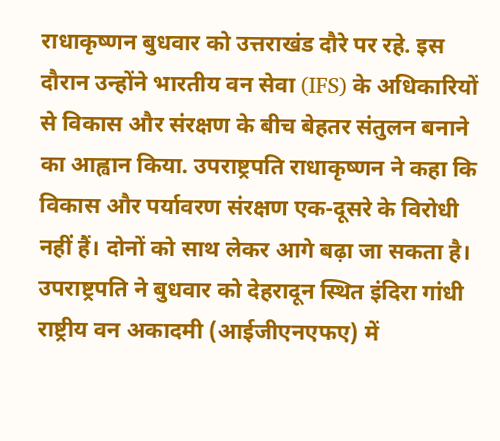राधाकृष्णन बुधवार को उत्तराखंड दौरे पर रहे. इस दौरान उन्होंने भारतीय वन सेवा (IFS) के अधिकारियों से विकास और संरक्षण के बीच बेहतर संतुलन बनाने का आह्वान किया. उपराष्ट्रपति राधाकृष्णन ने कहा कि विकास और पर्यावरण संरक्षण एक-दूसरे के विरोधी नहीं हैं। दोनों को साथ लेकर आगे बढ़ा जा सकता है।
उपराष्ट्रपति ने बुधवार को देहरादून स्थित इंदिरा गांधी राष्ट्रीय वन अकादमी (आईजीएनएफए) में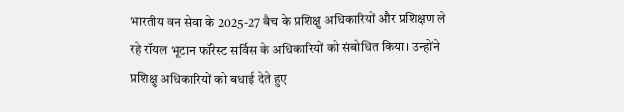भारतीय वन सेवा के 2025-27 बैच के प्रशिक्षु अधिकारियों और प्रशिक्षण ले रहे रॉयल भूटान फॉरेस्ट सर्विस के अधिकारियों को संबोधित किया। उन्होंने प्रशिक्षु अधिकारियों को बधाई देते हुए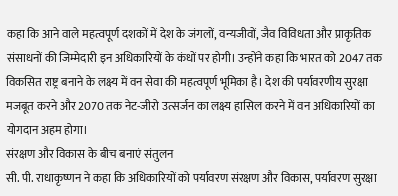कहा कि आने वाले महत्वपूर्ण दशकों में देश के जंगलों, वन्यजीवों, जैव विविधता और प्राकृतिक संसाधनों की जिम्मेदारी इन अधिकारियों के कंधों पर होगी। उन्होंने कहा कि भारत को 2047 तक विकसित राष्ट्र बनाने के लक्ष्य में वन सेवा की महत्वपूर्ण भूमिका है। देश की पर्यावरणीय सुरक्षा मजबूत करने और 2070 तक नेट-जीरो उत्सर्जन का लक्ष्य हासिल करने में वन अधिकारियों का योगदान अहम होगा।
संरक्षण और विकास के बीच बनाएं संतुलन
सी. पी. राधाकृष्णन ने कहा कि अधिकारियों को पर्यावरण संरक्षण और विकास, पर्यावरण सुरक्षा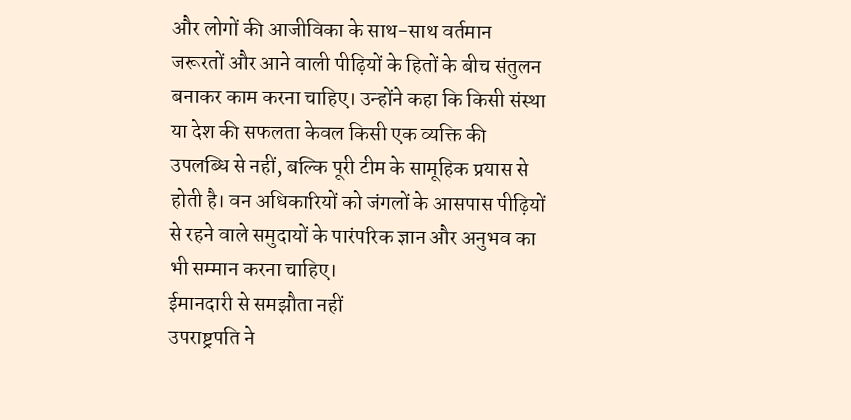और लोगों की आजीविका के साथ-साथ वर्तमान जरूरतों और आने वाली पीढ़ियों के हितों के बीच संतुलन बनाकर काम करना चाहिए। उन्होंने कहा कि किसी संस्था या देश की सफलता केवल किसी एक व्यक्ति की उपलब्धि से नहीं, बल्कि पूरी टीम के सामूहिक प्रयास से होती है। वन अधिकारियों को जंगलों के आसपास पीढ़ियों से रहने वाले समुदायों के पारंपरिक ज्ञान और अनुभव का भी सम्मान करना चाहिए।
ईमानदारी से समझौता नहीं
उपराष्ट्रपति ने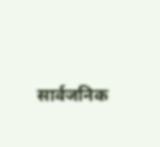सार्वजनिक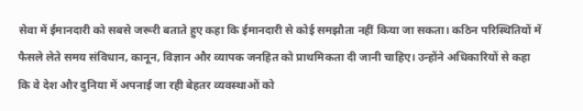सेवा में ईमानदारी को सबसे जरूरी बताते हुए कहा कि ईमानदारी से कोई समझौता नहीं किया जा सकता। कठिन परिस्थितियों में फैसले लेते समय संविधान, कानून, विज्ञान और व्यापक जनहित को प्राथमिकता दी जानी चाहिए। उन्होंने अधिकारियों से कहा कि वे देश और दुनिया में अपनाई जा रही बेहतर व्यवस्थाओं को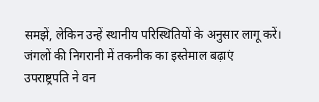समझें, लेकिन उन्हें स्थानीय परिस्थितियों के अनुसार लागू करें।
जंगलों की निगरानी में तकनीक का इस्तेमाल बढ़ाएं
उपराष्ट्रपति ने वन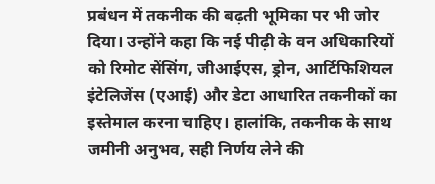प्रबंधन में तकनीक की बढ़ती भूमिका पर भी जोर दिया। उन्होंने कहा कि नई पीढ़ी के वन अधिकारियों को रिमोट सेंसिंग, जीआईएस, ड्रोन, आर्टिफिशियल इंटेलिजेंस (एआई) और डेटा आधारित तकनीकों का इस्तेमाल करना चाहिए। हालांकि, तकनीक के साथ जमीनी अनुभव, सही निर्णय लेने की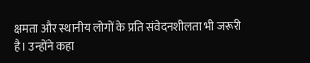क्षमता और स्थानीय लोगों के प्रति संवेदनशीलता भी जरूरी है। उन्होंने कहा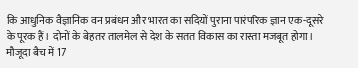कि आधुनिक वैज्ञानिक वन प्रबंधन और भारत का सदियों पुराना पारंपरिक ज्ञान एक-दूसरे के पूरक हैं। दोनों के बेहतर तालमेल से देश के सतत विकास का रास्ता मजबूत होगा।
मौजूदा बैच में 17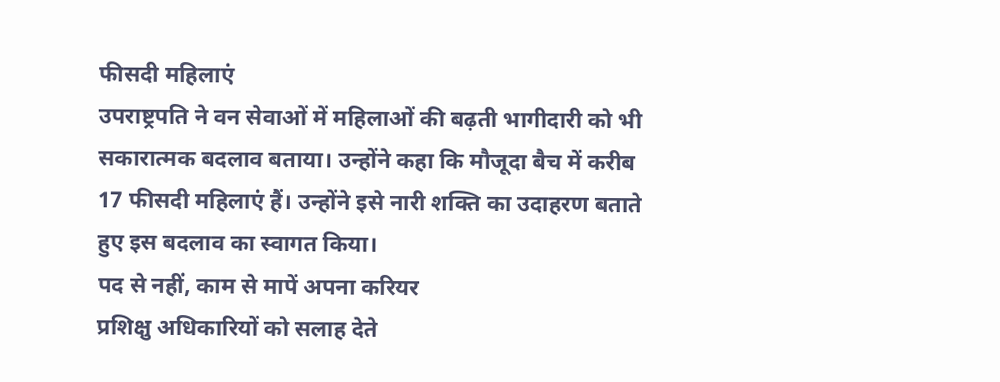फीसदी महिलाएं
उपराष्ट्रपति ने वन सेवाओं में महिलाओं की बढ़ती भागीदारी को भी सकारात्मक बदलाव बताया। उन्होंने कहा कि मौजूदा बैच में करीब 17 फीसदी महिलाएं हैं। उन्होंने इसे नारी शक्ति का उदाहरण बताते हुए इस बदलाव का स्वागत किया।
पद से नहीं, काम से मापें अपना करियर
प्रशिक्षु अधिकारियों को सलाह देते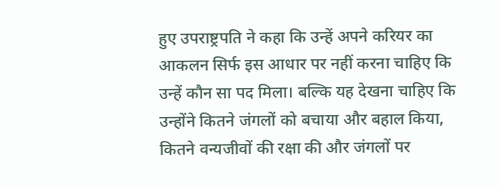हुए उपराष्ट्रपति ने कहा कि उन्हें अपने करियर का आकलन सिर्फ इस आधार पर नहीं करना चाहिए कि उन्हें कौन सा पद मिला। बल्कि यह देखना चाहिए कि उन्होंने कितने जंगलों को बचाया और बहाल किया, कितने वन्यजीवों की रक्षा की और जंगलों पर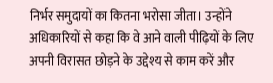निर्भर समुदायों का कितना भरोसा जीता। उन्होंने अधिकारियों से कहा कि वे आने वाली पीढ़ियों के लिए अपनी विरासत छोड़ने के उद्देश्य से काम करें और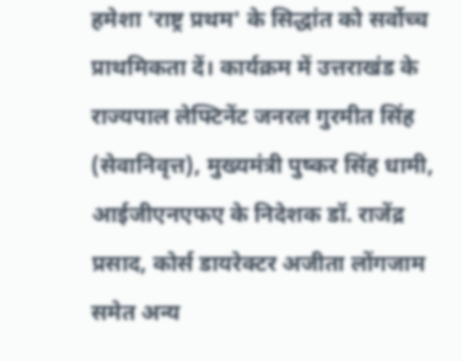हमेशा 'राष्ट्र प्रथम' के सिद्धांत को सर्वोच्च प्राथमिकता दें। कार्यक्रम में उत्तराखंड के राज्यपाल लेफ्टिनेंट जनरल गुरमीत सिंह (सेवानिवृत्त), मुख्यमंत्री पुष्कर सिंह धामी, आईजीएनएफए के निदेशक डॉ. राजेंद्र प्रसाद, कोर्स डायरेक्टर अजीता लोंगजाम समेत अन्य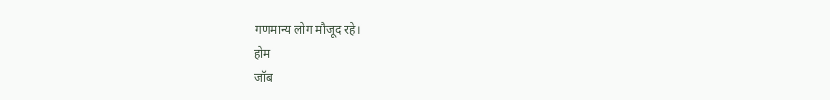गणमान्य लोग मौजूद रहे।
होम
जॉब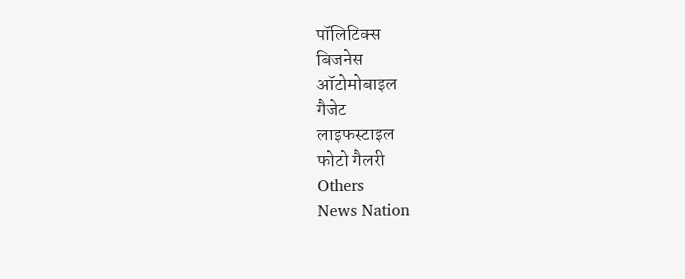पॉलिटिक्स
बिजनेस
ऑटोमोबाइल
गैजेट
लाइफस्टाइल
फोटो गैलरी
Others
News Nation